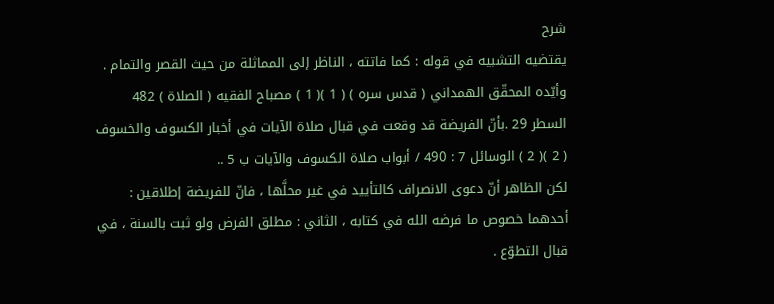شرح
يقتضيه التشبيه في قوله : كما فاتته ، الناظر إلى المماثلة من حيث القصر والتمام .
وأيّده المحقّق الهمداني ( قدس سره ) ( 1 )( 1 ) مصباح الفقيه ( الصلاة ) 482 السطر 29 .بأنّ الفريضة قد وقعت في قبال صلاة الآيات في أخبار الكسوف والخسوف ( 2 )( 2 ) الوسائل 7 : 490 / أبواب صلاة الكسوف والآيات ب 5 ..
لكن الظاهر أنّ دعوى الانصراف كالتأييد في غير محلَّها ، فانّ للفريضة إطلاقين : أحدهما خصوص ما فرضه الله في كتابه ، الثاني : مطلق الفرض ولو ثبت بالسنة ، في قبال التطوّع .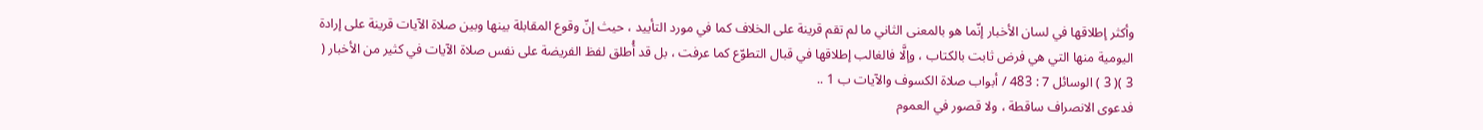وأكثر إطلاقها في لسان الأخبار إنّما هو بالمعنى الثاني ما لم تقم قرينة على الخلاف كما في مورد التأييد ، حيث إنّ وقوع المقابلة بينها وبين صلاة الآيات قرينة على إرادة اليومية منها التي هي فرض ثابت بالكتاب ، وإلَّا فالغالب إطلاقها في قبال التطوّع كما عرفت ، بل قد أُطلق لفظ الفريضة على نفس صلاة الآيات في كثير من الأخبار ( 3 )( 3 ) الوسائل 7 : 483 / أبواب صلاة الكسوف والآيات ب 1 ..
فدعوى الانصراف ساقطة ، ولا قصور في العموم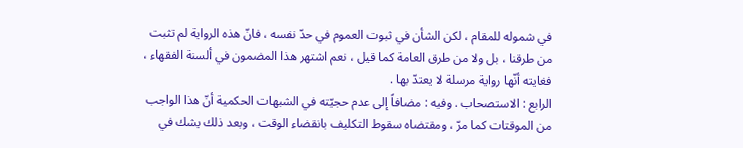في شموله للمقام ، لكن الشأن في ثبوت العموم في حدّ نفسه ، فانّ هذه الرواية لم تثبت من طرقنا ، بل ولا من طرق العامة كما قيل ، نعم اشتهر هذا المضمون في ألسنة الفقهاء ، فغايته أنّها رواية مرسلة لا يعتدّ بها .
الرابع : الاستصحاب . وفيه : مضافاً إلى عدم حجيّته في الشبهات الحكمية أنّ هذا الواجب من الموقتات كما مرّ ، ومقتضاه سقوط التكليف بانقضاء الوقت ، وبعد ذلك يشك في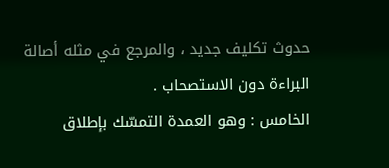حدوث تكليف جديد ، والمرجع في مثله أصالة البراءة دون الاستصحاب .
الخامس : وهو العمدة التمسّك بإطلاق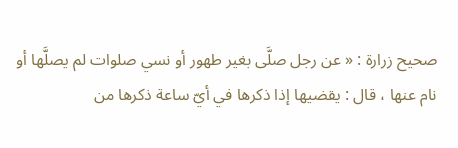صحيح زرارة : « عن رجل صلَّى بغير طهور أو نسي صلوات لم يصلَّها أو نام عنها ، قال : يقضيها إذا ذكرها في أيّ ساعة ذكرها من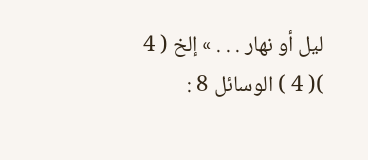ليل أو نهار . . . » إلخ ( 4 )( 4 ) الوسائل 8 :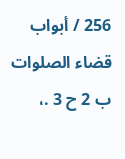256 / أبواب قضاء الصلوات ب 2 ح 3 .،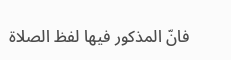فانّ المذكور فيها لفظ الصلاة